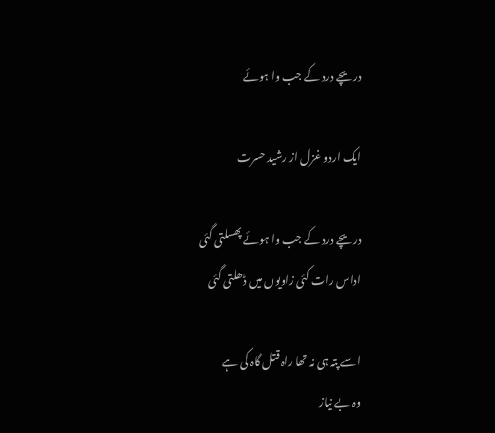دریچے درد کے جب وا ہوئے

ایک اردو غزل از رشید حسرت

دریچے درد کے جب وا ہوئے پھسلتی گئی
اداس رات کئی زاویوں میں ڈھلتی گئی

اسے پتہ ہی نہ تھا راہ قتل گاہ کی ہے
وہ بے نیاز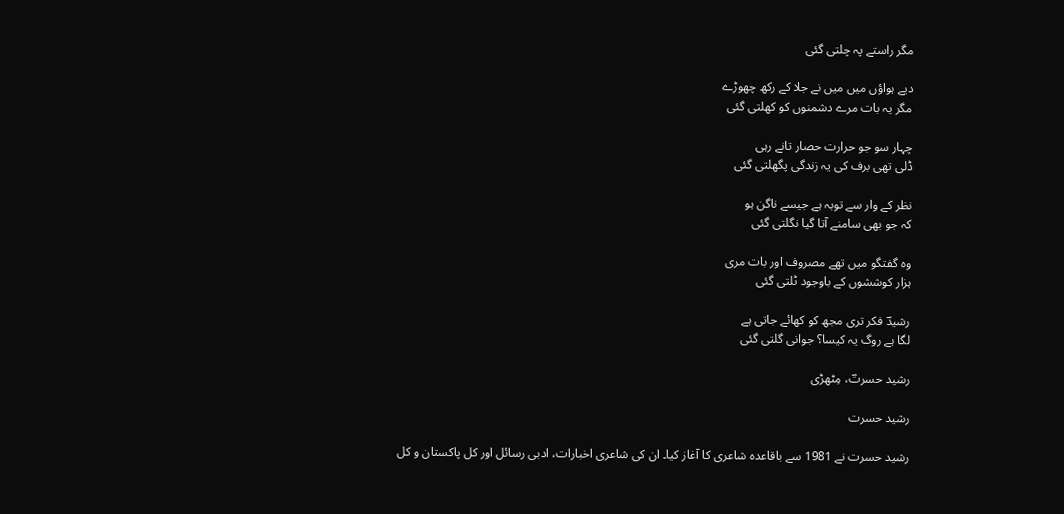مگر راستے پہ چلتی گئی

دیے ہواؤں میں میں نے جلا کے رکھ چھوڑے
مگر یہ بات مرے دشمنوں کو کھلتی گئی

چہار سو جو حرارت حصار تانے رہی
ڈلی تھی برف کی یہ زندگی پگھلتی گئی

نظر کے وار سے توبہ ہے جیسے ناگن ہو
کہ جو بھی سامنے آتا گیا نگلتی گئی

وہ گفتگو میں تھے مصروف اور بات مری
ہزار کوششوں کے باوجود ٹلتی گئی

رشیدؔ فکر تری مجھ کو کھائے جاتی ہے
لگا ہے روگ یہ کیسا؟ جوانی گلتی گئی

رشید حسرتؔ، مِٹھڑی

رشید حسرت

رشید حسرت نے 1981 سے باقاعدہ شاعری کا آغاز کیا۔ ان کی شاعری اخبارات، ادبی رسائل اور کل پاکستان و کل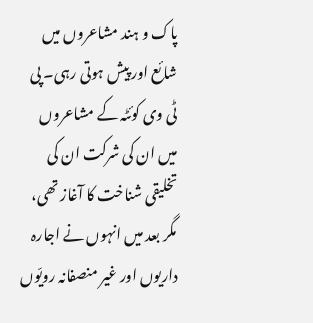پاک و ہند مشاعروں میں شائع اور پیش ہوتی رہی۔ پی ٹی وی کوئٹہ کے مشاعروں میں ان کی شرکت ان کی تخلیقی شناخت کا آغاز تھی، مگر بعد میں انہوں نے اجارہ داریوں اور غیر منصفانہ رویّوں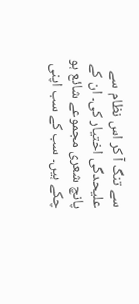سے تنگ آ کر اس نظام سے علیحدگی اختیار کی۔ ان کے پانچ شعری مجموعے شائع ہو چکے ہیں۔ سب کے سب اپنی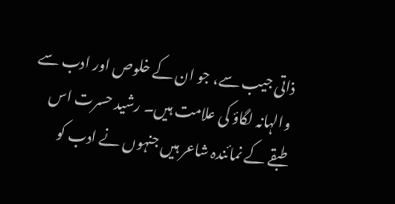ذاتی جیب سے، جو ان کے خلوص اور ادب سے والہانہ لگاؤ کی علامت ہیں۔ رشید حسرت اس طبقے کے نمائندہ شاعر ہیں جنہوں نے ادب کو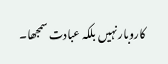کاروبار نہیں بلکہ عبادت سمجھا۔